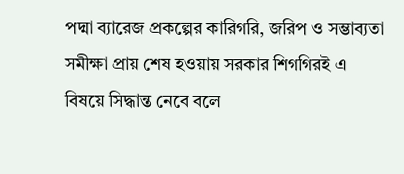পদ্মা ব্যারেজ প্রকল্পের কারিগরি, জরিপ ও সম্ভাব্যতা সমীক্ষা প্রায় শেষ হওয়ায় সরকার শিগগিরই এ বিষয়ে সিদ্ধান্ত নেবে বলে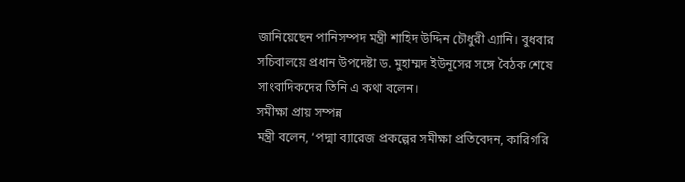জানিয়েছেন পানিসম্পদ মন্ত্রী শাহিদ উদ্দিন চৌধুরী এ্যানি। বুধবার সচিবালয়ে প্রধান উপদেষ্টা ড. মুহাম্মদ ইউনূসের সঙ্গে বৈঠক শেষে সাংবাদিকদের তিনি এ কথা বলেন।
সমীক্ষা প্রায় সম্পন্ন
মন্ত্রী বলেন, ‘পদ্মা ব্যারেজ প্রকল্পের সমীক্ষা প্রতিবেদন, কারিগরি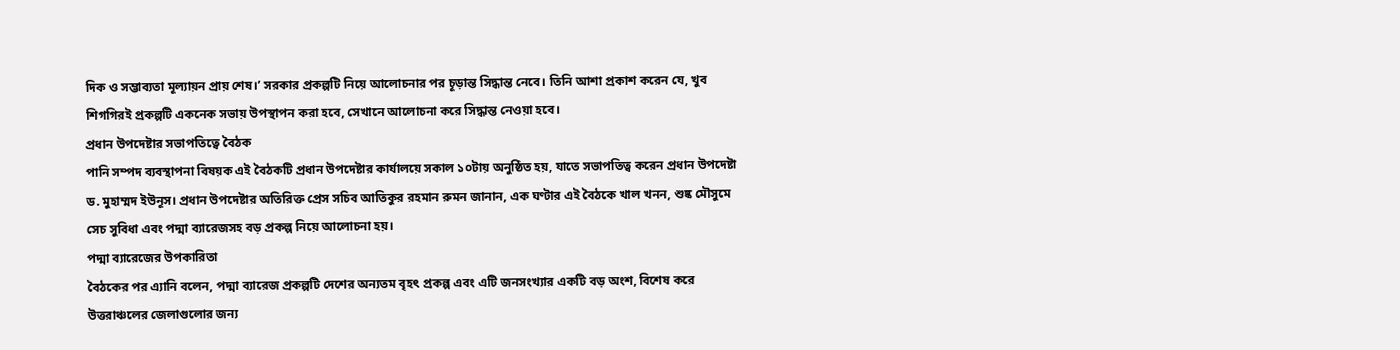দিক ও সম্ভাব্যতা মূল্যায়ন প্রায় শেষ।’ সরকার প্রকল্পটি নিয়ে আলোচনার পর চূড়ান্ত সিদ্ধান্ত নেবে। তিনি আশা প্রকাশ করেন যে, খুব শিগগিরই প্রকল্পটি একনেক সভায় উপস্থাপন করা হবে, সেখানে আলোচনা করে সিদ্ধান্ত নেওয়া হবে।
প্রধান উপদেষ্টার সভাপতিত্বে বৈঠক
পানি সম্পদ ব্যবস্থাপনা বিষয়ক এই বৈঠকটি প্রধান উপদেষ্টার কার্যালয়ে সকাল ১০টায় অনুষ্ঠিত হয়, যাতে সভাপতিত্ব করেন প্রধান উপদেষ্টা ড. মুহাম্মদ ইউনূস। প্রধান উপদেষ্টার অতিরিক্ত প্রেস সচিব আতিকুর রহমান রুমন জানান, এক ঘণ্টার এই বৈঠকে খাল খনন, শুষ্ক মৌসুমে সেচ সুবিধা এবং পদ্মা ব্যারেজসহ বড় প্রকল্প নিয়ে আলোচনা হয়।
পদ্মা ব্যারেজের উপকারিতা
বৈঠকের পর এ্যানি বলেন, পদ্মা ব্যারেজ প্রকল্পটি দেশের অন্যতম বৃহৎ প্রকল্প এবং এটি জনসংখ্যার একটি বড় অংশ, বিশেষ করে উত্তরাঞ্চলের জেলাগুলোর জন্য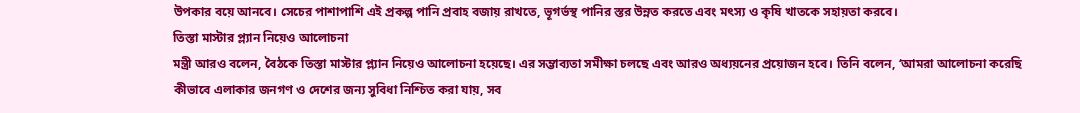উপকার বয়ে আনবে। সেচের পাশাপাশি এই প্রকল্প পানি প্রবাহ বজায় রাখতে, ভূগর্ভস্থ পানির স্তর উন্নত করতে এবং মৎস্য ও কৃষি খাতকে সহায়তা করবে।
তিস্তা মাস্টার প্ল্যান নিয়েও আলোচনা
মন্ত্রী আরও বলেন, বৈঠকে তিস্তা মাস্টার প্ল্যান নিয়েও আলোচনা হয়েছে। এর সম্ভাব্যতা সমীক্ষা চলছে এবং আরও অধ্যয়নের প্রয়োজন হবে। তিনি বলেন, ‘আমরা আলোচনা করেছি কীভাবে এলাকার জনগণ ও দেশের জন্য সুবিধা নিশ্চিত করা যায়, সব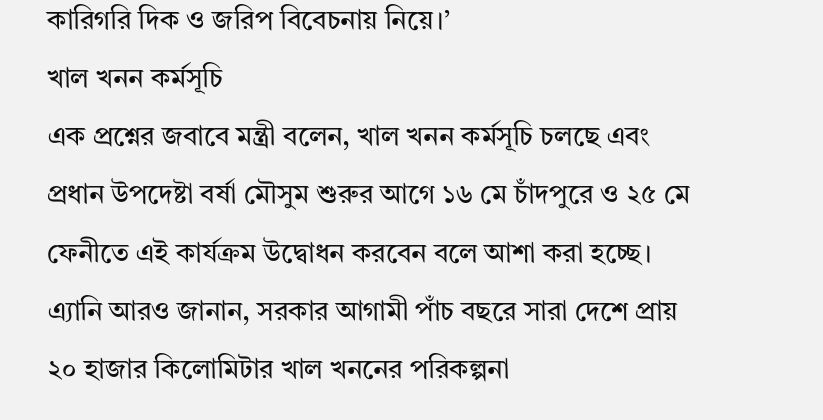কারিগরি দিক ও জরিপ বিবেচনায় নিয়ে।’
খাল খনন কর্মসূচি
এক প্রশ্নের জবাবে মন্ত্রী বলেন, খাল খনন কর্মসূচি চলছে এবং প্রধান উপদেষ্টা বর্ষা মৌসুম শুরুর আগে ১৬ মে চাঁদপুরে ও ২৫ মে ফেনীতে এই কার্যক্রম উদ্বোধন করবেন বলে আশা করা হচ্ছে। এ্যানি আরও জানান, সরকার আগামী পাঁচ বছরে সারা দেশে প্রায় ২০ হাজার কিলোমিটার খাল খননের পরিকল্পনা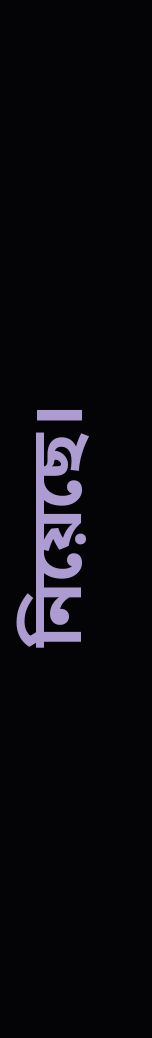নিয়েছে।